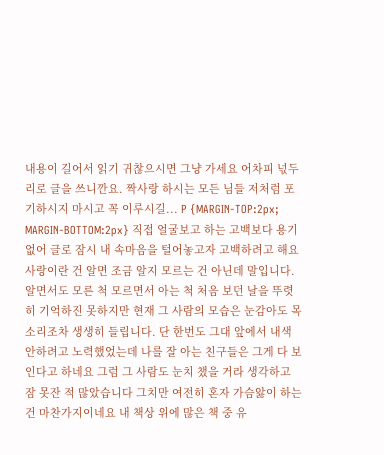내용이 길어서 읽기 귀찮으시면 그냥 가세요 어차피 넋두리로 글을 쓰니깐요. 짝사랑 하시는 모든 님들 저처럼 포기하시지 마시고 꼭 이루시길... P {MARGIN-TOP:2px; MARGIN-BOTTOM:2px} 직접 얼굴보고 하는 고백보다 용기없어 글로 잠시 내 속마음을 털어놓고자 고백하려고 해요 사랑이란 건 알면 조금 알지 모르는 건 아닌데 말입니다. 알면서도 모른 척 모르면서 아는 척 처음 보던 날을 뚜렷히 기억하진 못하지만 현재 그 사람의 모습은 눈감아도 목소리조차 생생히 들립니다. 단 한번도 그대 앞에서 내색 안하려고 노력했었는데 나를 잘 아는 친구들은 그게 다 보인다고 하네요 그럼 그 사람도 눈치 챘을 거라 생각하고 잠 못잔 적 많았습니다 그치만 여전히 혼자 가슴앓이 하는 건 마찬가지이네요 내 책상 위에 많은 책 중 유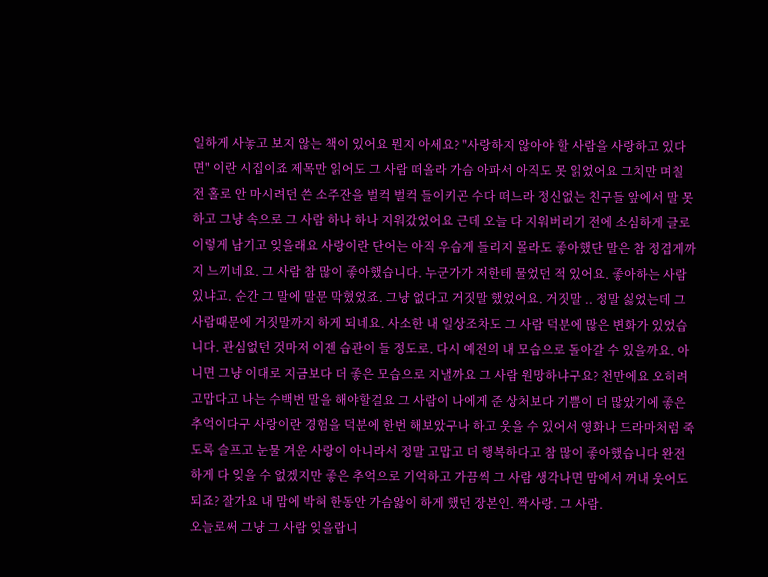일하게 사놓고 보지 않는 책이 있어요 뭔지 아세요? "사랑하지 않아야 할 사람을 사랑하고 있다면" 이란 시집이죠 제목만 읽어도 그 사람 떠올라 가슴 아파서 아직도 못 읽었어요 그치만 며칠 전 홀로 안 마시려던 쓴 소주잔을 벌컥 벌컥 들이키곤 수다 떠느라 정신없는 친구들 앞에서 말 못하고 그냥 속으로 그 사람 하나 하나 지워갔었어요 근데 오늘 다 지워버리기 전에 소심하게 글로 이렇게 남기고 잊을래요 사랑이란 단어는 아직 우습게 들리지 몰라도 좋아했단 말은 참 정겹게까지 느끼네요. 그 사람 참 많이 좋아했습니다. 누군가가 저한테 물었던 적 있어요. 좋아하는 사람 있냐고. 순간 그 말에 말문 막혔었죠. 그냥 없다고 거짓말 했었어요. 거짓말 .. 정말 싫었는데 그 사람때문에 거짓말까지 하게 되네요. 사소한 내 일상조차도 그 사람 덕분에 많은 변화가 있었습니다. 관심없던 것마저 이젠 습관이 들 정도로. 다시 예전의 내 모습으로 돌아갈 수 있을까요. 아니면 그냥 이대로 지금보다 더 좋은 모습으로 지낼까요 그 사람 원망하냐구요? 천만에요 오히려 고맙다고 나는 수백번 말을 해야할걸요 그 사람이 나에게 준 상처보다 기쁨이 더 많았기에 좋은 추억이다구 사랑이란 경험을 덕분에 한번 해보았구나 하고 웃을 수 있어서 영화나 드라마처럼 죽도록 슬프고 눈물 겨운 사랑이 아니라서 정말 고맙고 더 행복하다고 참 많이 좋아했습니다 완전하게 다 잊을 수 없겠지만 좋은 추억으로 기억하고 가끔씩 그 사람 생각나면 맘에서 꺼내 웃어도 되죠? 잘가요 내 맘에 박혀 한동안 가슴앓이 하게 했던 장본인. 짝사랑. 그 사람.
오늘로써 그냥 그 사람 잊을랍니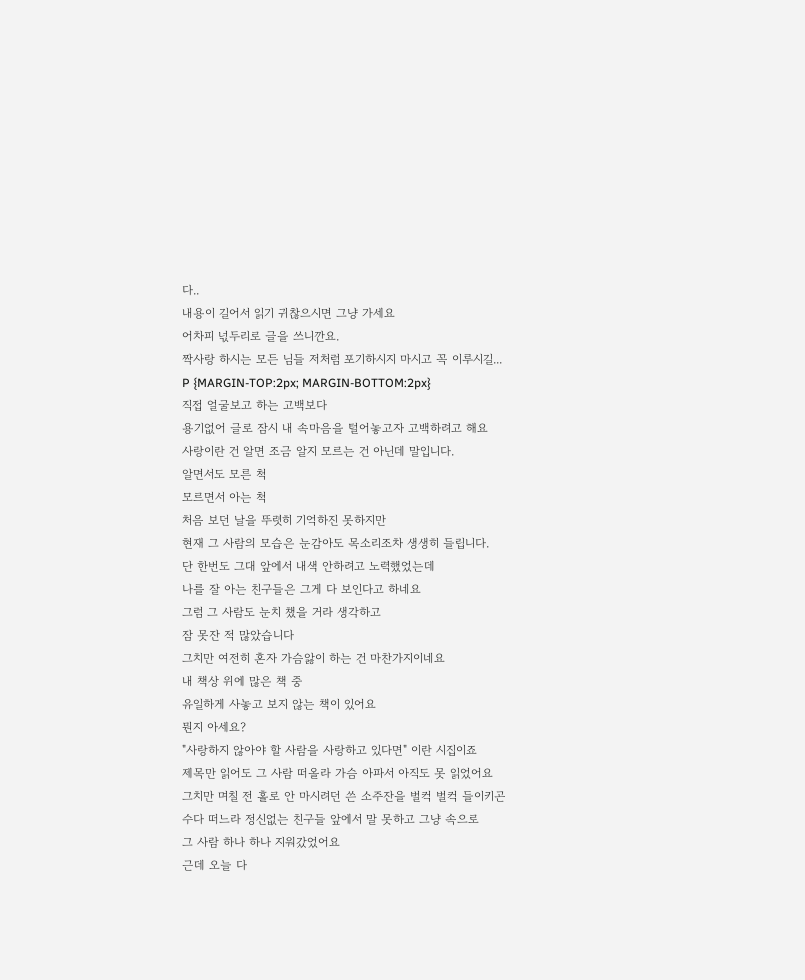다..
내용이 길어서 읽기 귀찮으시면 그냥 가세요
어차피 넋두리로 글을 쓰니깐요.
짝사랑 하시는 모든 님들 저처럼 포기하시지 마시고 꼭 이루시길...
P {MARGIN-TOP:2px; MARGIN-BOTTOM:2px}
직접 얼굴보고 하는 고백보다
용기없어 글로 잠시 내 속마음을 털어놓고자 고백하려고 해요
사랑이란 건 알면 조금 알지 모르는 건 아닌데 말입니다.
알면서도 모른 척
모르면서 아는 척
처음 보던 날을 뚜렷히 기억하진 못하지만
현재 그 사람의 모습은 눈감아도 목소리조차 생생히 들립니다.
단 한번도 그대 앞에서 내색 안하려고 노력했었는데
나를 잘 아는 친구들은 그게 다 보인다고 하네요
그럼 그 사람도 눈치 챘을 거라 생각하고
잠 못잔 적 많았습니다
그치만 여전히 혼자 가슴앓이 하는 건 마찬가지이네요
내 책상 위에 많은 책 중
유일하게 사놓고 보지 않는 책이 있어요
뭔지 아세요?
"사랑하지 않아야 할 사람을 사랑하고 있다면" 이란 시집이죠
제목만 읽어도 그 사람 떠올라 가슴 아파서 아직도 못 읽었어요
그치만 며칠 전 홀로 안 마시려던 쓴 소주잔을 벌컥 벌컥 들이키곤
수다 떠느라 정신없는 친구들 앞에서 말 못하고 그냥 속으로
그 사람 하나 하나 지워갔었어요
근데 오늘 다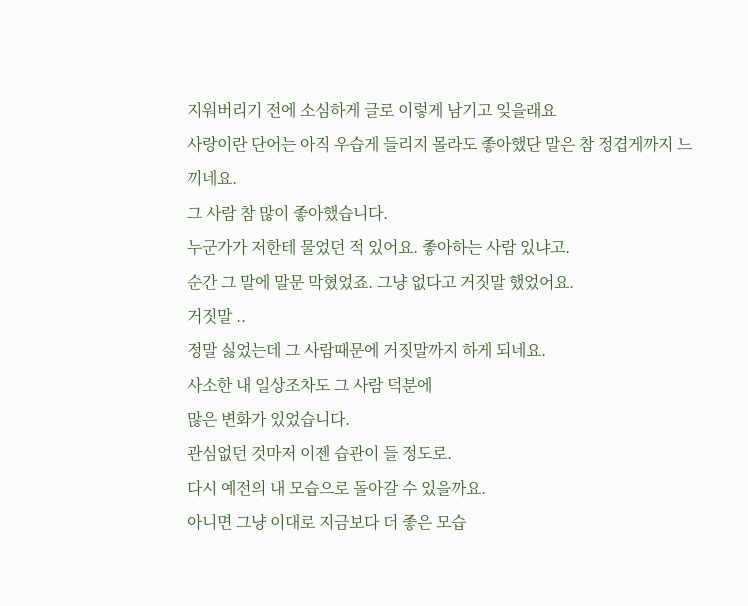지워버리기 전에 소심하게 글로 이렇게 남기고 잊을래요
사랑이란 단어는 아직 우습게 들리지 몰라도 좋아했단 말은 참 정겹게까지 느끼네요.
그 사람 참 많이 좋아했습니다.
누군가가 저한테 물었던 적 있어요. 좋아하는 사람 있냐고.
순간 그 말에 말문 막혔었죠. 그냥 없다고 거짓말 했었어요.
거짓말 ..
정말 싫었는데 그 사람때문에 거짓말까지 하게 되네요.
사소한 내 일상조차도 그 사람 덕분에
많은 변화가 있었습니다.
관심없던 것마저 이젠 습관이 들 정도로.
다시 예전의 내 모습으로 돌아갈 수 있을까요.
아니면 그냥 이대로 지금보다 더 좋은 모습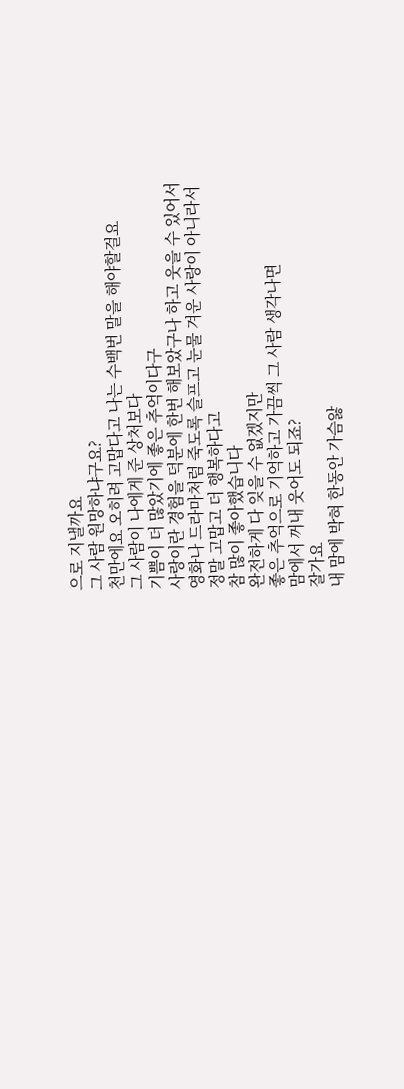으로 지낼까요
그 사람 원망하냐구요?
천만에요 오히려 고맙다고 나는 수백번 말을 해야할걸요
그 사람이 나에게 준 상처보다
기쁨이 더 많았기에 좋은 추억이다구
사랑이란 경험을 덕분에 한번 해보았구나 하고 웃을 수 있어서
영화나 드라마처럼 죽도록 슬프고 눈물 겨운 사랑이 아니라서
정말 고맙고 더 행복하다고
참 많이 좋아했습니다
완전하게 다 잊을 수 없겠지만
좋은 추억으로 기억하고 가끔씩 그 사람 생각나면
맘에서 꺼내 웃어도 되죠?
잘가요
내 맘에 박혀 한동안 가슴앓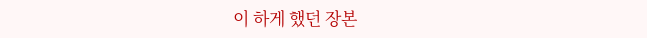이 하게 했던 장본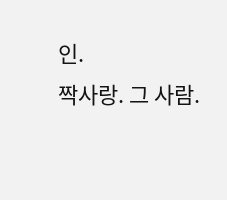인.
짝사랑. 그 사람.